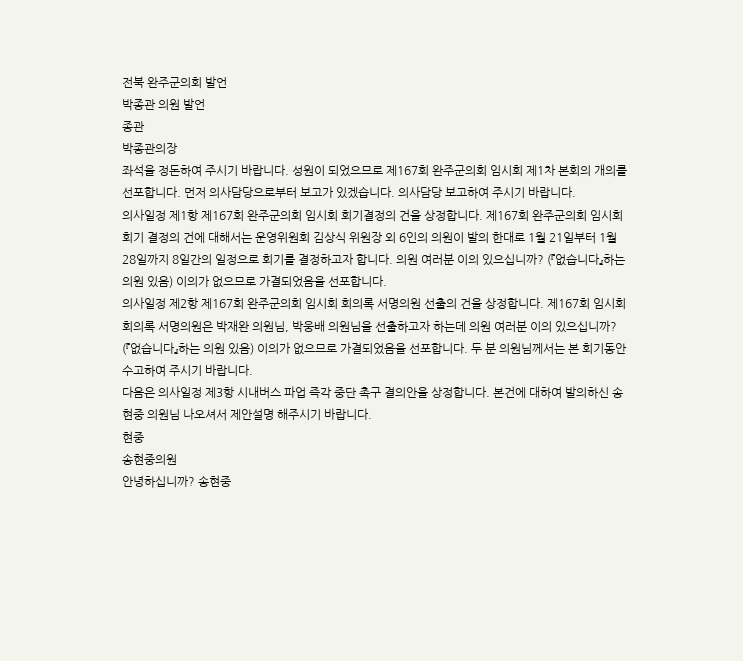전북 완주군의회 발언
박종관 의원 발언
종관
박종관의장
좌석을 정돈하여 주시기 바랍니다. 성원이 되었으므로 제167회 완주군의회 임시회 제1차 본회의 개의를 선포합니다. 먼저 의사담당으로부터 보고가 있겠습니다. 의사담당 보고하여 주시기 바랍니다.
의사일정 제1항 제167회 완주군의회 임시회 회기결정의 건을 상정합니다. 제167회 완주군의회 임시회 회기 결정의 건에 대해서는 운영위원회 김상식 위원장 외 6인의 의원이 발의 한대로 1월 21일부터 1월 28일까지 8일간의 일정으로 회기를 결정하고자 합니다. 의원 여러분 이의 있으십니까? (『없습니다』하는 의원 있음) 이의가 없으므로 가결되었음을 선포합니다.
의사일정 제2항 제167회 완주군의회 임시회 회의록 서명의원 선출의 건을 상정합니다. 제167회 임시회 회의록 서명의원은 박재완 의원님, 박웅배 의원님을 선출하고자 하는데 의원 여러분 이의 있으십니까? (『없습니다』하는 의원 있음) 이의가 없으므로 가결되었음을 선포합니다. 두 분 의원님께서는 본 회기동안 수고하여 주시기 바랍니다.
다음은 의사일정 제3항 시내버스 파업 즉각 중단 촉구 결의안을 상정합니다. 본건에 대하여 발의하신 송현중 의원님 나오셔서 제안설명 해주시기 바랍니다.
현중
송현중의원
안녕하십니까? 송현중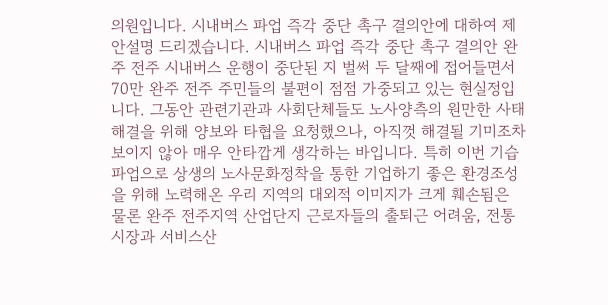의원입니다. 시내버스 파업 즉각 중단 촉구 결의안에 대하여 제안설명 드리겠습니다. 시내버스 파업 즉각 중단 촉구 결의안 완주 전주 시내버스 운행이 중단된 지 벌써 두 달째에 접어들면서 70만 완주 전주 주민들의 불편이 점점 가중되고 있는 현실정입니다. 그동안 관련기관과 사회단체들도 노사양측의 원만한 사태해결을 위해 양보와 타협을 요청했으나, 아직껏 해결될 기미조차 보이지 않아 매우 안타깝게 생각하는 바입니다. 특히 이번 기습파업으로 상생의 노사문화정착을 통한 기업하기 좋은 환경조성을 위해 노력해온 우리 지역의 대외적 이미지가 크게 훼손됨은 물론 완주 전주지역 산업단지 근로자들의 출퇴근 어려움, 전통시장과 서비스산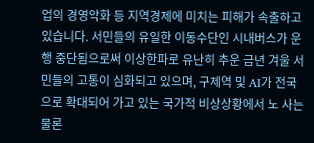업의 경영악화 등 지역경제에 미치는 피해가 속출하고 있습니다. 서민들의 유일한 이동수단인 시내버스가 운행 중단됨으로써 이상한파로 유난히 추운 금년 겨울 서민들의 고통이 심화되고 있으며, 구제역 및 AI가 전국으로 확대되어 가고 있는 국가적 비상상황에서 노 사는 물론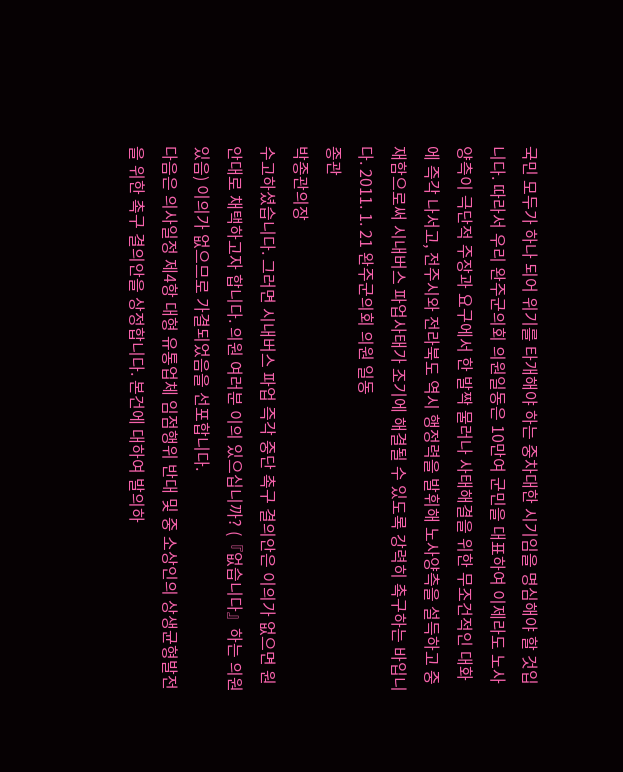국민 모두가 하나 되어 위기를 타개해야 하는 중차대한 시기임을 명심해야 할 것입니다. 따라서 우리 완주군의회 의원일동은 10만여 군민을 대표하여 이제라도 노사양측이 극단적 주장과 요구에서 한 발짝 물러나 사태해결을 위한 무조건적인 대화에 즉각 나서고, 전주시와 전라북도 역시 행정력을 발휘해 노사양측을 설득하고 중재함으로써 시내버스 파업사태가 조기에 해결될 수 있도록 강력히 촉구하는 바입니다. 2011. 1. 21 완주군의회 의원 일동
종관
박종관의장
수고하셨습니다. 그러면 시내버스 파업 즉각 중단 촉구 결의안은 이의가 없으면 원안대로 채택하고자 합니다. 의원 여러분 이의 있으십니까? (『없습니다』하는 의원 있음) 이의가 없으므로 가결되었음을 선포합니다.
다음은 의사일정 제4항 대형 유통업체 임점행위 반대 및 중 소상인의 상생균형발전을 위한 촉구 결의안을 상정합니다. 본건에 대하여 발의하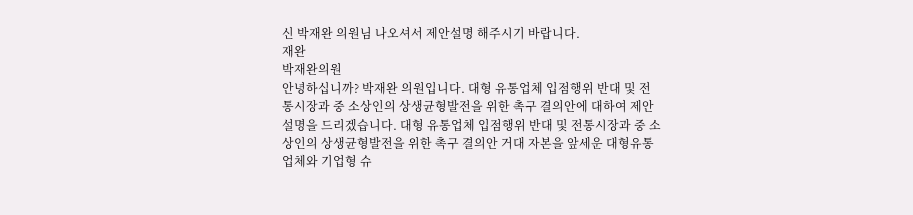신 박재완 의원님 나오셔서 제안설명 해주시기 바랍니다.
재완
박재완의원
안녕하십니까? 박재완 의원입니다. 대형 유통업체 입점행위 반대 및 전통시장과 중 소상인의 상생균형발전을 위한 촉구 결의안에 대하여 제안설명을 드리겠습니다. 대형 유통업체 입점행위 반대 및 전통시장과 중 소상인의 상생균형발전을 위한 촉구 결의안 거대 자본을 앞세운 대형유통업체와 기업형 슈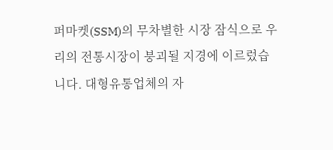퍼마켓(SSM)의 무차별한 시장 잠식으로 우리의 전통시장이 붕괴될 지경에 이르렀습니다. 대형유통업체의 자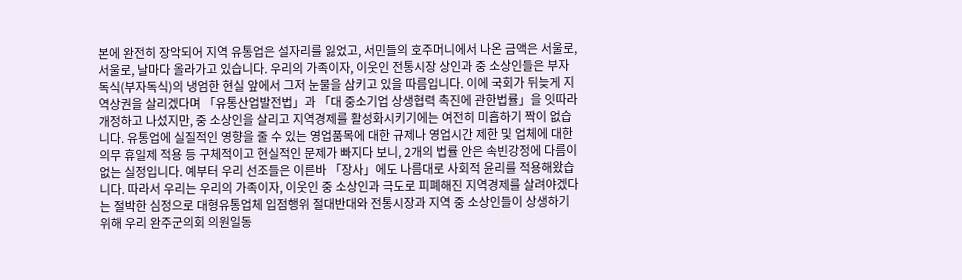본에 완전히 장악되어 지역 유통업은 설자리를 잃었고, 서민들의 호주머니에서 나온 금액은 서울로, 서울로, 날마다 올라가고 있습니다. 우리의 가족이자, 이웃인 전통시장 상인과 중 소상인들은 부자독식(부자독식)의 냉엄한 현실 앞에서 그저 눈물을 삼키고 있을 따름입니다. 이에 국회가 뒤늦게 지역상권을 살리겠다며 「유통산업발전법」과 「대 중소기업 상생협력 촉진에 관한법률」을 잇따라 개정하고 나섰지만, 중 소상인을 살리고 지역경제를 활성화시키기에는 여전히 미흡하기 짝이 없습니다. 유통업에 실질적인 영향을 줄 수 있는 영업품목에 대한 규제나 영업시간 제한 및 업체에 대한 의무 휴일제 적용 등 구체적이고 현실적인 문제가 빠지다 보니, 2개의 법률 안은 속빈강정에 다름이 없는 실정입니다. 예부터 우리 선조들은 이른바 「장사」에도 나름대로 사회적 윤리를 적용해왔습니다. 따라서 우리는 우리의 가족이자, 이웃인 중 소상인과 극도로 피폐해진 지역경제를 살려야겠다는 절박한 심정으로 대형유통업체 입점행위 절대반대와 전통시장과 지역 중 소상인들이 상생하기 위해 우리 완주군의회 의원일동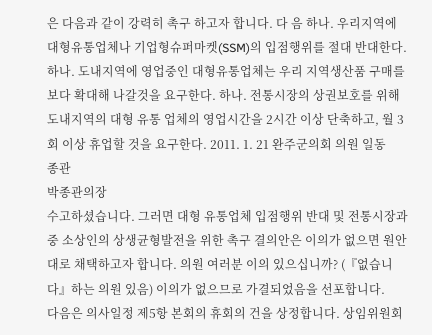은 다음과 같이 강력히 촉구 하고자 합니다. 다 음 하나. 우리지역에 대형유통업체나 기업형슈퍼마켓(SSM)의 입점행위를 절대 반대한다. 하나. 도내지역에 영업중인 대형유통업체는 우리 지역생산품 구매를 보다 확대해 나갈것을 요구한다. 하나. 전통시장의 상권보호를 위해 도내지역의 대형 유통 업체의 영업시간을 2시간 이상 단축하고, 월 3회 이상 휴업할 것을 요구한다. 2011. 1. 21 완주군의회 의원 일동
종관
박종관의장
수고하셨습니다. 그러면 대형 유통업체 입점행위 반대 및 전통시장과 중 소상인의 상생균형발전을 위한 촉구 결의안은 이의가 없으면 원안대로 채택하고자 합니다. 의원 여러분 이의 있으십니까? (『없습니다』하는 의원 있음) 이의가 없으므로 가결되었음을 선포합니다.
다음은 의사일정 제5항 본회의 휴회의 건을 상정합니다. 상임위원회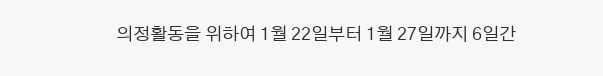의정활동을 위하여 1월 22일부터 1월 27일까지 6일간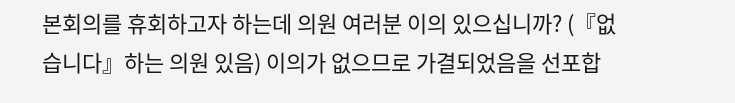본회의를 휴회하고자 하는데 의원 여러분 이의 있으십니까? (『없습니다』하는 의원 있음) 이의가 없으므로 가결되었음을 선포합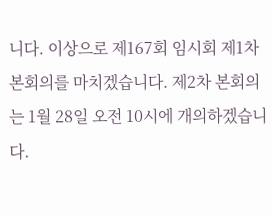니다. 이상으로 제167회 임시회 제1차 본회의를 마치겠습니다. 제2차 본회의는 1월 28일 오전 10시에 개의하겠습니다.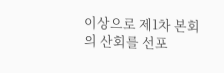이상으로 제1차 본회의 산회를 선포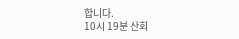합니다.
10시 19분 산회